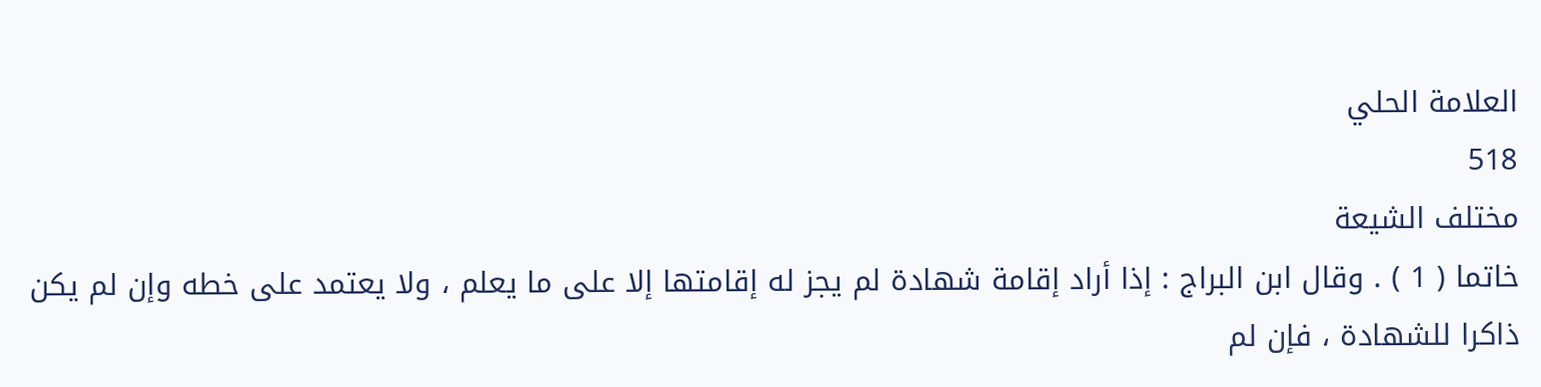العلامة الحلي
518
مختلف الشيعة
خاتما ( 1 ) . وقال ابن البراج : إذا أراد إقامة شهادة لم يجز له إقامتها إلا على ما يعلم ، ولا يعتمد على خطه وإن لم يكن ذاكرا للشهادة ، فإن لم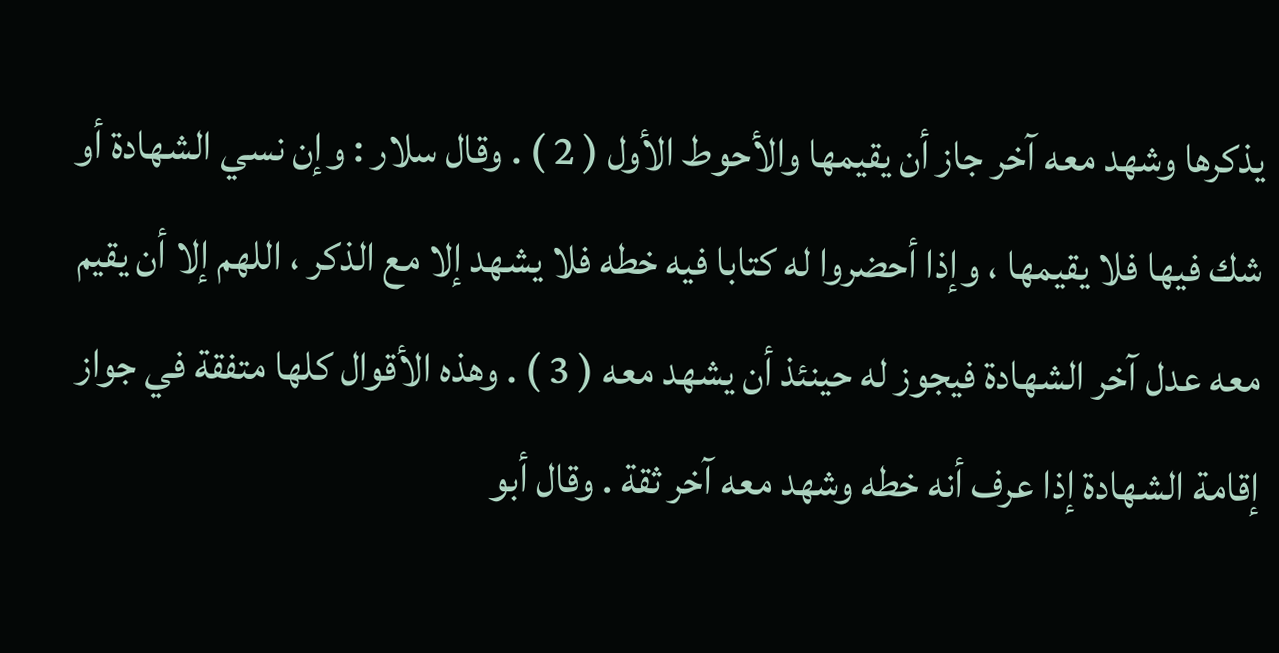يذكرها وشهد معه آخر جاز أن يقيمها والأحوط الأول ( 2 ) . وقال سلار : وإن نسي الشهادة أو شك فيها فلا يقيمها ، وإذا أحضروا له كتابا فيه خطه فلا يشهد إلا مع الذكر ، اللهم إلا أن يقيم معه عدل آخر الشهادة فيجوز له حينئذ أن يشهد معه ( 3 ) . وهذه الأقوال كلها متفقة في جواز إقامة الشهادة إذا عرف أنه خطه وشهد معه آخر ثقة . وقال أبو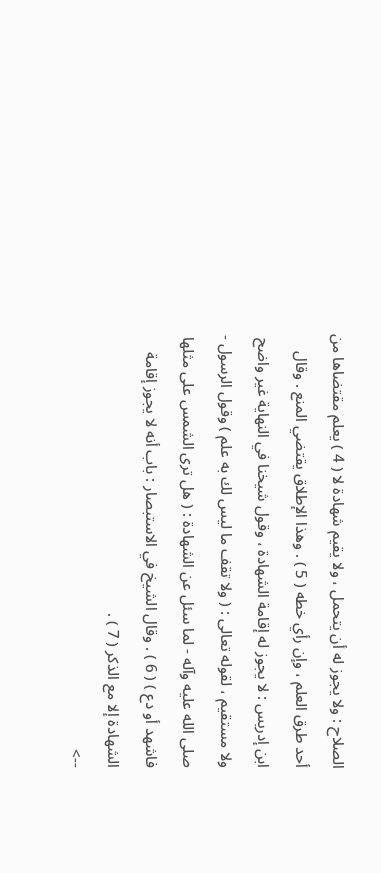الصلاح : ولا يجوز له أن يتحمل ، ولا يقيم شهادة لا ( 4 ) يعلم مقتضاها من أحد طرق العلم ، وإن رأي خطه ( 5 ) . وهذا الإطلاق يقتضي المنع . وقال ابن إدريس : لا يجوز له إقامة الشهادة ، وقول شيخنا في النهاية غير واضح ولا مستقيم ، لقوله تعالى : ( ولا تقف ما ليس لك به علم ) وقول الرسول - صلى الله عليه وآله - لما سئل عن الشهادة : ( هل ترى الشمس على مثلها فاشهد أو دع ) ( 6 ) . وقال الشيخ في الاستبصار : باب أنه لا يجوز إقامة الشهادة إلا مع الذكر ( 7 ) .
-->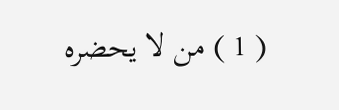( 1 ) من لا يحضره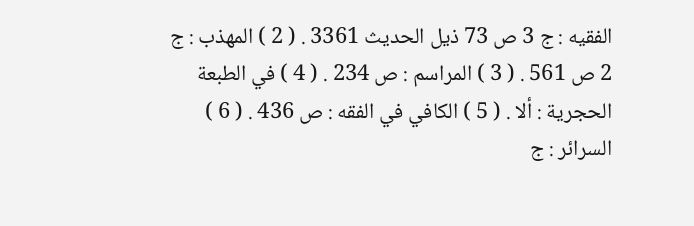الفقيه : ج 3 ص 73 ذيل الحديث 3361 . ( 2 ) المهذب : ج 2 ص 561 . ( 3 ) المراسم : ص 234 . ( 4 ) في الطبعة الحجرية : ألا . ( 5 ) الكافي في الفقه : ص 436 . ( 6 ) السرائر : ج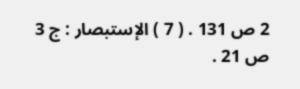2 ص 131 . ( 7 ) الإستبصار : ج 3 ص 21 .